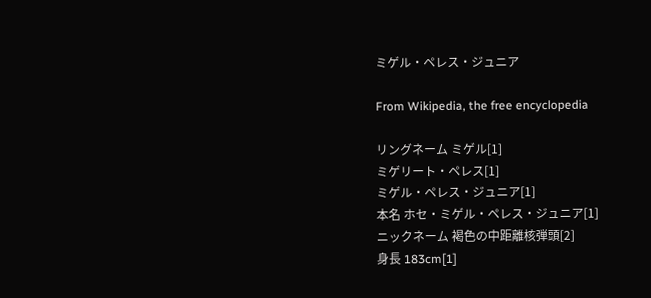ミゲル・ペレス・ジュニア

From Wikipedia, the free encyclopedia

リングネーム ミゲル[1]
ミゲリート・ペレス[1]
ミゲル・ペレス・ジュニア[1]
本名 ホセ・ミゲル・ペレス・ジュニア[1]
ニックネーム 褐色の中距離核弾頭[2]
身長 183cm[1]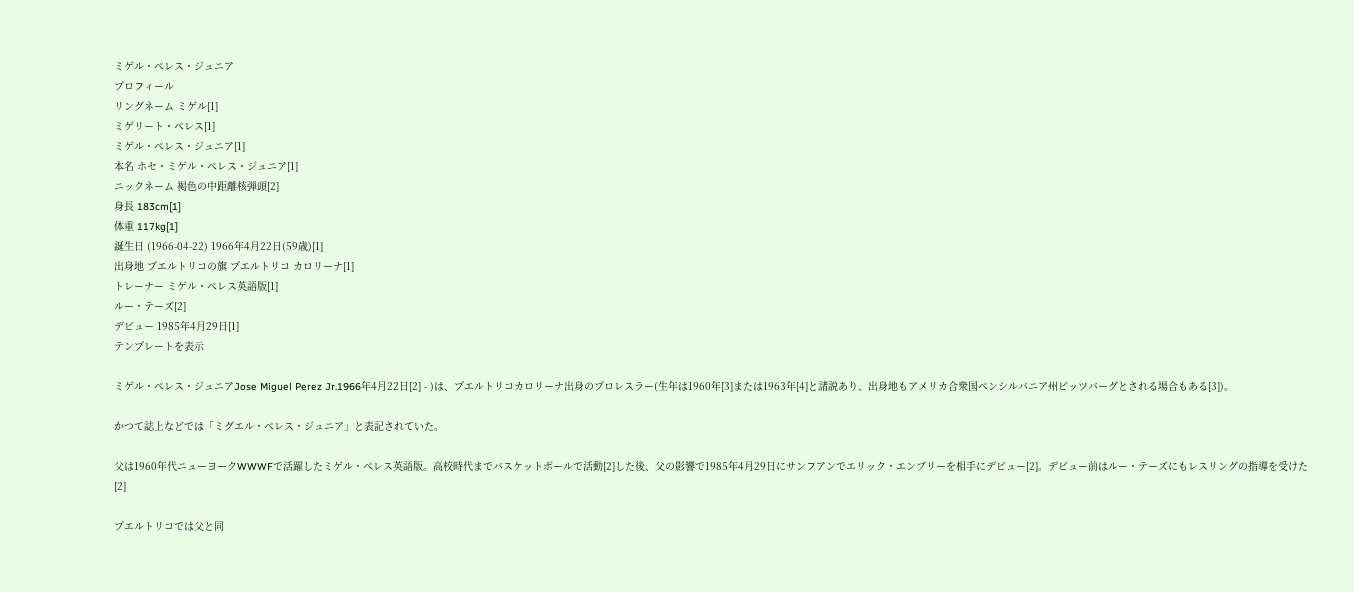ミゲル・ペレス・ジュニア
プロフィール
リングネーム ミゲル[1]
ミゲリート・ペレス[1]
ミゲル・ペレス・ジュニア[1]
本名 ホセ・ミゲル・ペレス・ジュニア[1]
ニックネーム 褐色の中距離核弾頭[2]
身長 183cm[1]
体重 117kg[1]
誕生日 (1966-04-22) 1966年4月22日(59歳)[1]
出身地 プエルトリコの旗 プエルトリコ カロリーナ[1]
トレーナー ミゲル・ペレス英語版[1]
ルー・テーズ[2]
デビュー 1985年4月29日[1]
テンプレートを表示

ミゲル・ペレス・ジュニアJose Miguel Perez Jr.1966年4月22日[2] - )は、プエルトリコカロリーナ出身のプロレスラー(生年は1960年[3]または1963年[4]と諸説あり、出身地もアメリカ合衆国ペンシルバニア州ピッツバーグとされる場合もある[3])。

かつて誌上などでは「ミグエル・ペレス・ジュニア」と表記されていた。

父は1960年代ニューヨークWWWFで活躍したミゲル・ペレス英語版。高校時代までバスケットボールで活動[2]した後、父の影響で1985年4月29日にサンフアンでエリック・エンブリーを相手にデビュー[2]。デビュー前はルー・テーズにもレスリングの指導を受けた[2]

プエルトリコでは父と同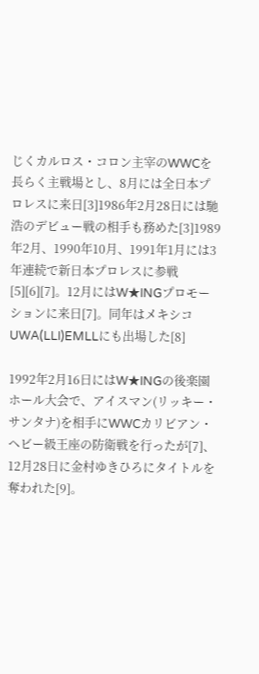じくカルロス・コロン主宰のWWCを長らく主戦場とし、8月には全日本プロレスに来日[3]1986年2月28日には馳浩のデビュー戦の相手も務めた[3]1989年2月、1990年10月、1991年1月には3年連続で新日本プロレスに参戦[5][6][7]。12月にはW★INGプロモーションに来日[7]。同年はメキシコUWA(LLI)EMLLにも出場した[8]

1992年2月16日にはW★INGの後楽園ホール大会で、アイスマン(リッキー・サンタナ)を相手にWWCカリビアン・ヘビー級王座の防衛戦を行ったが[7]、12月28日に金村ゆきひろにタイトルを奪われた[9]。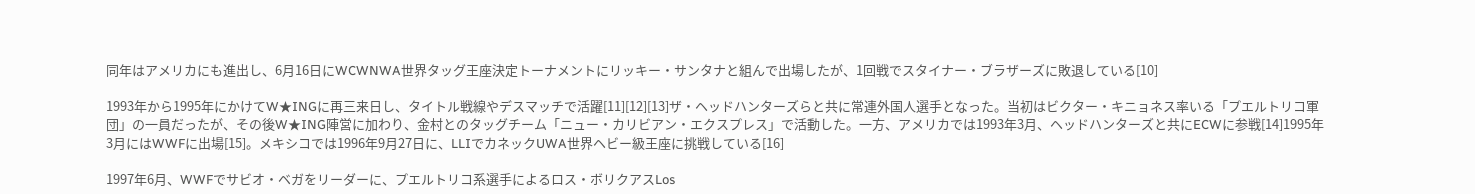同年はアメリカにも進出し、6月16日にWCWNWA世界タッグ王座決定トーナメントにリッキー・サンタナと組んで出場したが、1回戦でスタイナー・ブラザーズに敗退している[10]

1993年から1995年にかけてW★INGに再三来日し、タイトル戦線やデスマッチで活躍[11][12][13]ザ・ヘッドハンターズらと共に常連外国人選手となった。当初はビクター・キニョネス率いる「プエルトリコ軍団」の一員だったが、その後W★ING陣営に加わり、金村とのタッグチーム「ニュー・カリビアン・エクスプレス」で活動した。一方、アメリカでは1993年3月、ヘッドハンターズと共にECWに参戦[14]1995年3月にはWWFに出場[15]。メキシコでは1996年9月27日に、LLIでカネックUWA世界ヘビー級王座に挑戦している[16]

1997年6月、WWFでサビオ・ベガをリーダーに、プエルトリコ系選手によるロス・ボリクアスLos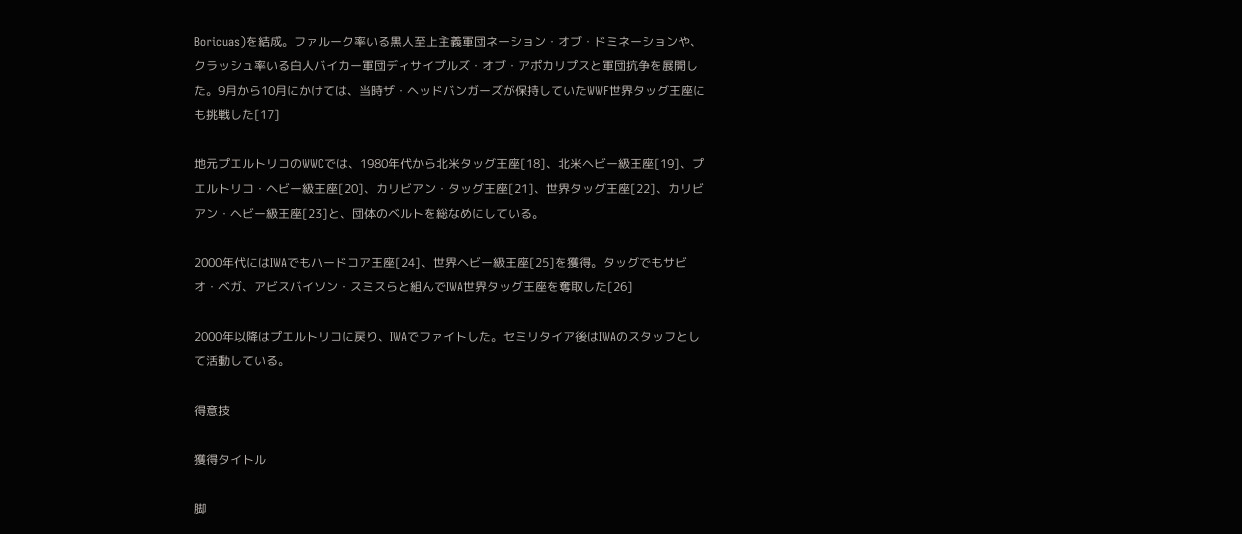Boricuas)を結成。ファルーク率いる黒人至上主義軍団ネーション・オブ・ドミネーションや、クラッシュ率いる白人バイカー軍団ディサイプルズ・オブ・アポカリプスと軍団抗争を展開した。9月から10月にかけては、当時ザ・ヘッドバンガーズが保持していたWWF世界タッグ王座にも挑戦した[17]

地元プエルトリコのWWCでは、1980年代から北米タッグ王座[18]、北米ヘビー級王座[19]、プエルトリコ・ヘビー級王座[20]、カリビアン・タッグ王座[21]、世界タッグ王座[22]、カリビアン・ヘビー級王座[23]と、団体のベルトを総なめにしている。

2000年代にはIWAでもハードコア王座[24]、世界ヘビー級王座[25]を獲得。タッグでもサビオ・ベガ、アビスバイソン・スミスらと組んでIWA世界タッグ王座を奪取した[26]

2000年以降はプエルトリコに戻り、IWAでファイトした。セミリタイア後はIWAのスタッフとして活動している。

得意技

獲得タイトル

脚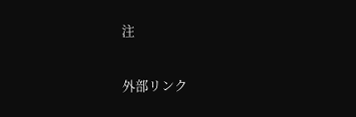注

外部リンク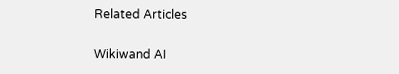Related Articles

Wikiwand AI